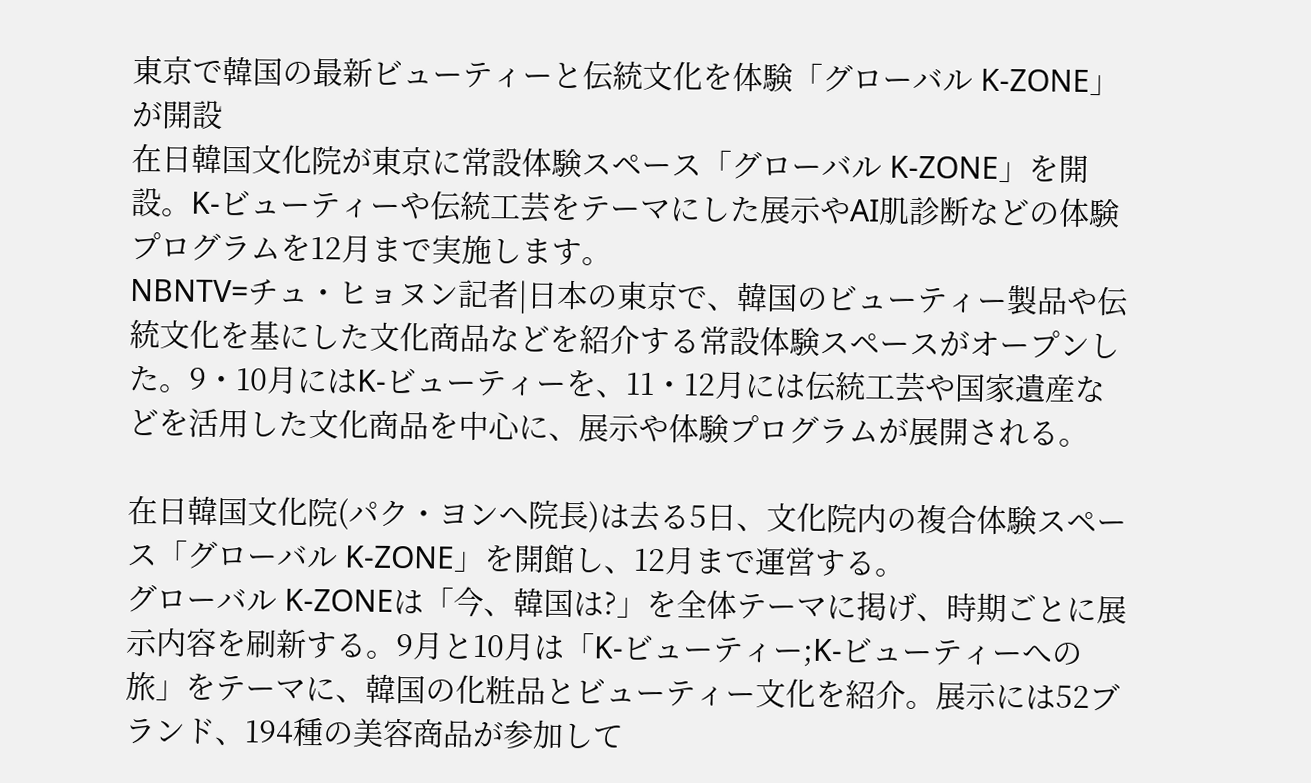東京で韓国の最新ビューティーと伝統文化を体験「グローバル K-ZONE」が開設
在日韓国文化院が東京に常設体験スペース「グローバル K-ZONE」を開設。K-ビューティーや伝統工芸をテーマにした展示やAI肌診断などの体験プログラムを12月まで実施します。
NBNTV=チュ・ヒョヌン記者|日本の東京で、韓国のビューティー製品や伝統文化を基にした文化商品などを紹介する常設体験スペースがオープンした。9・10月にはK-ビューティーを、11・12月には伝統工芸や国家遺産などを活用した文化商品を中心に、展示や体験プログラムが展開される。

在日韓国文化院(パク・ヨンヘ院長)は去る5日、文化院内の複合体験スペース「グローバル K-ZONE」を開館し、12月まで運営する。
グローバル K-ZONEは「今、韓国は?」を全体テーマに掲げ、時期ごとに展示内容を刷新する。9月と10月は「K-ビューティー;K-ビューティーへの旅」をテーマに、韓国の化粧品とビューティー文化を紹介。展示には52ブランド、194種の美容商品が参加して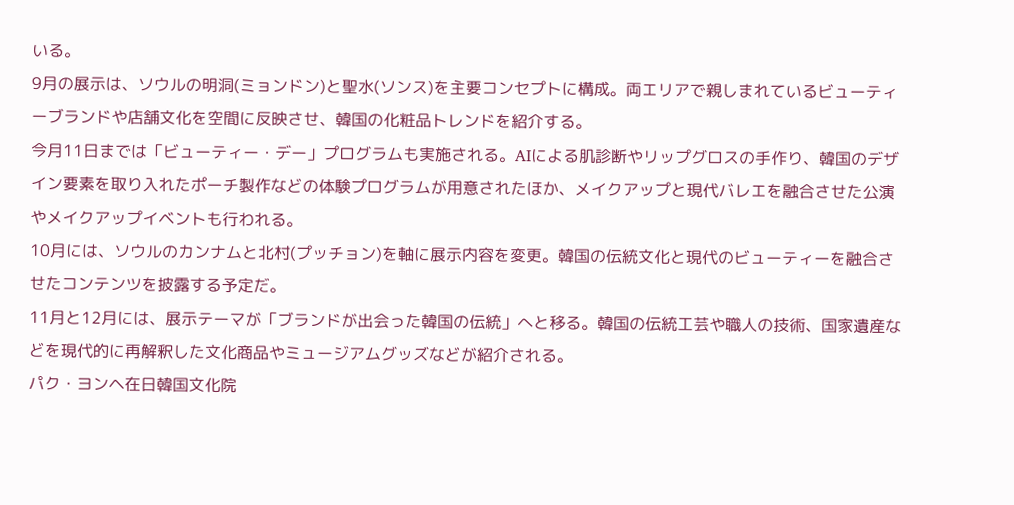いる。
9月の展示は、ソウルの明洞(ミョンドン)と聖水(ソンス)を主要コンセプトに構成。両エリアで親しまれているビューティーブランドや店舗文化を空間に反映させ、韓国の化粧品トレンドを紹介する。
今月11日までは「ビューティー・デー」プログラムも実施される。AIによる肌診断やリップグロスの手作り、韓国のデザイン要素を取り入れたポーチ製作などの体験プログラムが用意されたほか、メイクアップと現代バレエを融合させた公演やメイクアップイベントも行われる。
10月には、ソウルのカンナムと北村(プッチョン)を軸に展示内容を変更。韓国の伝統文化と現代のビューティーを融合させたコンテンツを披露する予定だ。
11月と12月には、展示テーマが「ブランドが出会った韓国の伝統」へと移る。韓国の伝統工芸や職人の技術、国家遺産などを現代的に再解釈した文化商品やミュージアムグッズなどが紹介される。
パク・ヨンヘ在日韓国文化院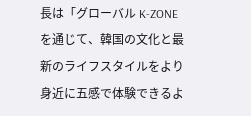長は「グローバル K-ZONEを通じて、韓国の文化と最新のライフスタイルをより身近に五感で体験できるよ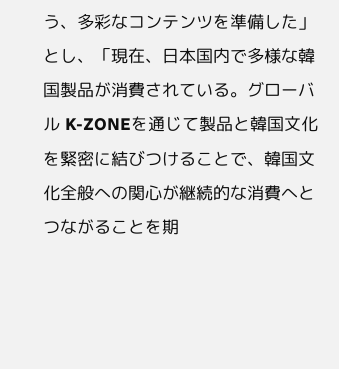う、多彩なコンテンツを準備した」とし、「現在、日本国内で多様な韓国製品が消費されている。グローバル K-ZONEを通じて製品と韓国文化を緊密に結びつけることで、韓国文化全般への関心が継続的な消費へとつながることを期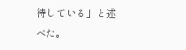待している」と述べた。